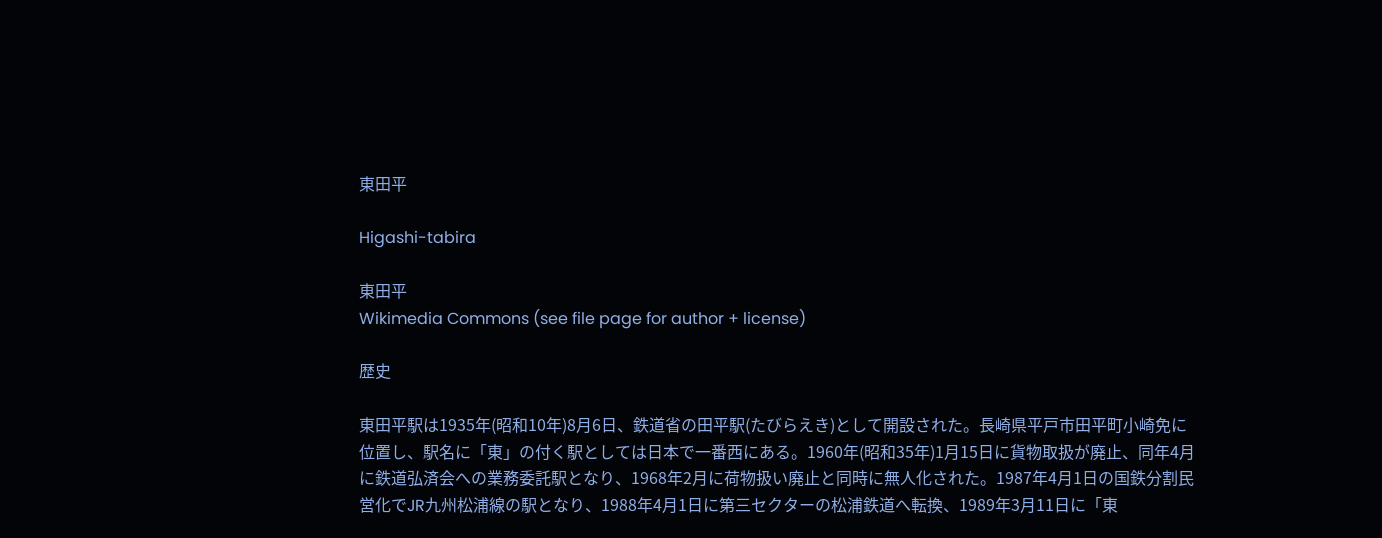東田平

Higashi-tabira

東田平
Wikimedia Commons (see file page for author + license)

歴史

東田平駅は1935年(昭和10年)8月6日、鉄道省の田平駅(たびらえき)として開設された。長崎県平戸市田平町小崎免に位置し、駅名に「東」の付く駅としては日本で一番西にある。1960年(昭和35年)1月15日に貨物取扱が廃止、同年4月に鉄道弘済会への業務委託駅となり、1968年2月に荷物扱い廃止と同時に無人化された。1987年4月1日の国鉄分割民営化でJR九州松浦線の駅となり、1988年4月1日に第三セクターの松浦鉄道へ転換、1989年3月11日に「東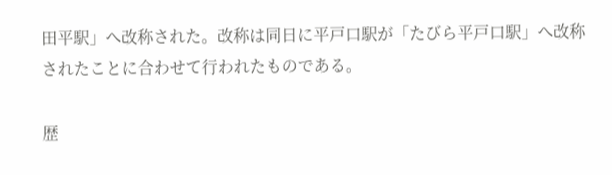田平駅」へ改称された。改称は同日に平戸口駅が「たびら平戸口駅」へ改称されたことに合わせて行われたものである。

歴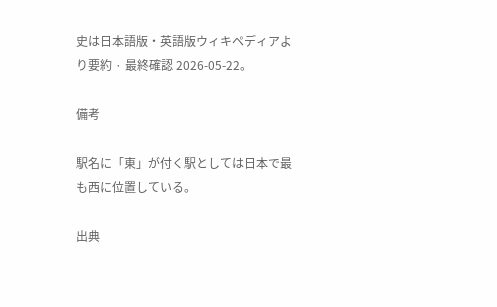史は日本語版・英語版ウィキペディアより要約 · 最終確認 2026-05-22。

備考

駅名に「東」が付く駅としては日本で最も西に位置している。

出典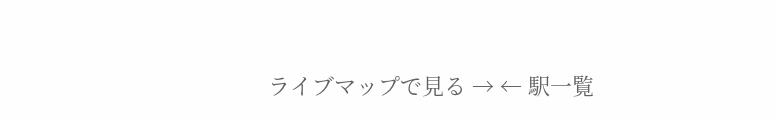ライブマップで見る → ← 駅一覧